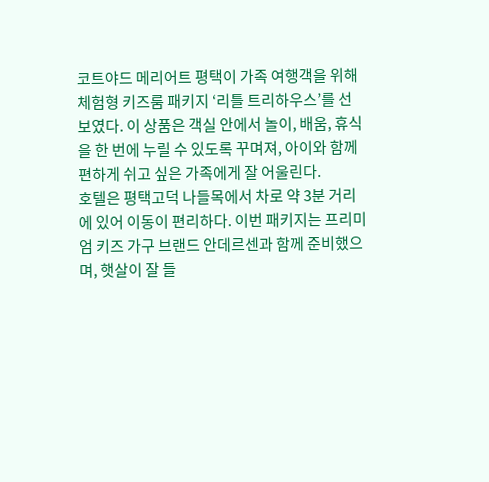코트야드 메리어트 평택이 가족 여행객을 위해 체험형 키즈룸 패키지 ‘리틀 트리하우스’를 선보였다. 이 상품은 객실 안에서 놀이, 배움, 휴식을 한 번에 누릴 수 있도록 꾸며져, 아이와 함께 편하게 쉬고 싶은 가족에게 잘 어울린다.
호텔은 평택고덕 나들목에서 차로 약 3분 거리에 있어 이동이 편리하다. 이번 패키지는 프리미엄 키즈 가구 브랜드 안데르센과 함께 준비했으며, 햇살이 잘 들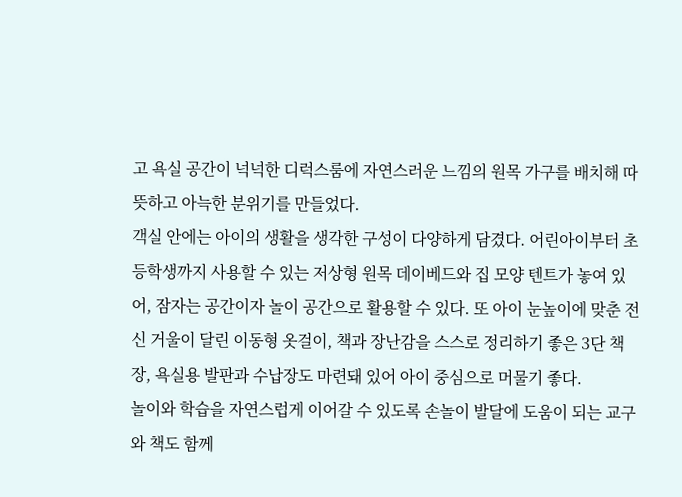고 욕실 공간이 넉넉한 디럭스룸에 자연스러운 느낌의 원목 가구를 배치해 따뜻하고 아늑한 분위기를 만들었다.
객실 안에는 아이의 생활을 생각한 구성이 다양하게 담겼다. 어린아이부터 초등학생까지 사용할 수 있는 저상형 원목 데이베드와 집 모양 텐트가 놓여 있어, 잠자는 공간이자 놀이 공간으로 활용할 수 있다. 또 아이 눈높이에 맞춘 전신 거울이 달린 이동형 옷걸이, 책과 장난감을 스스로 정리하기 좋은 3단 책장, 욕실용 발판과 수납장도 마련돼 있어 아이 중심으로 머물기 좋다.
놀이와 학습을 자연스럽게 이어갈 수 있도록 손놀이 발달에 도움이 되는 교구와 책도 함께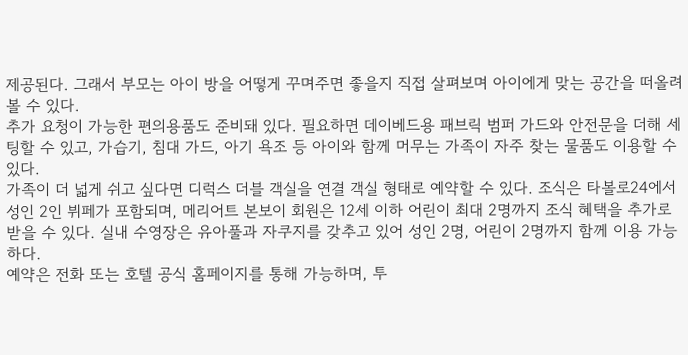제공된다. 그래서 부모는 아이 방을 어떻게 꾸며주면 좋을지 직접 살펴보며 아이에게 맞는 공간을 떠올려볼 수 있다.
추가 요청이 가능한 편의용품도 준비돼 있다. 필요하면 데이베드용 패브릭 범퍼 가드와 안전문을 더해 세팅할 수 있고, 가습기, 침대 가드, 아기 욕조 등 아이와 함께 머무는 가족이 자주 찾는 물품도 이용할 수 있다.
가족이 더 넓게 쉬고 싶다면 디럭스 더블 객실을 연결 객실 형태로 예약할 수 있다. 조식은 타볼로24에서 성인 2인 뷔페가 포함되며, 메리어트 본보이 회원은 12세 이하 어린이 최대 2명까지 조식 혜택을 추가로 받을 수 있다. 실내 수영장은 유아풀과 자쿠지를 갖추고 있어 성인 2명, 어린이 2명까지 함께 이용 가능하다.
예약은 전화 또는 호텔 공식 홈페이지를 통해 가능하며, 투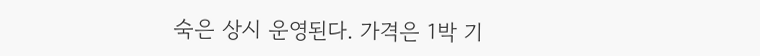숙은 상시 운영된다. 가격은 1박 기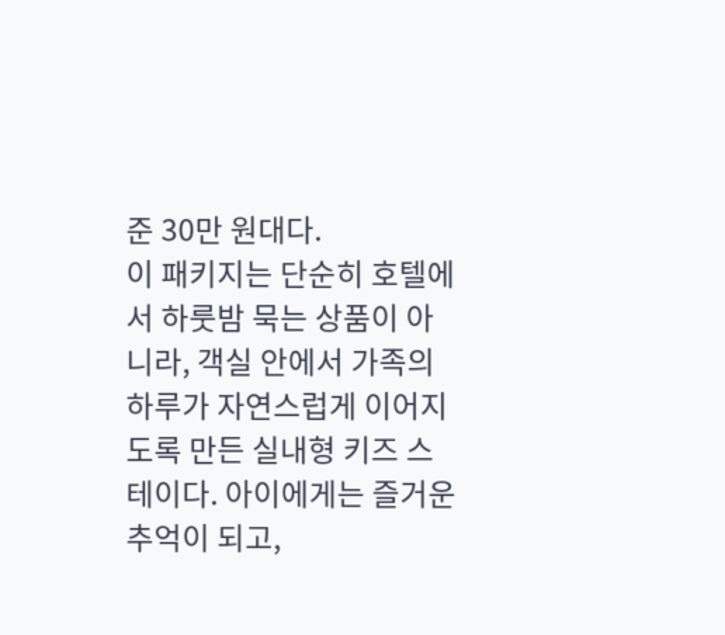준 30만 원대다.
이 패키지는 단순히 호텔에서 하룻밤 묵는 상품이 아니라, 객실 안에서 가족의 하루가 자연스럽게 이어지도록 만든 실내형 키즈 스테이다. 아이에게는 즐거운 추억이 되고,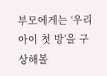부모에게는 ‘우리 아이 첫 방’을 구상해볼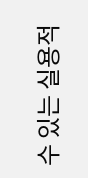수 있는 실용적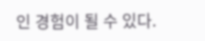인 경험이 될 수 있다.